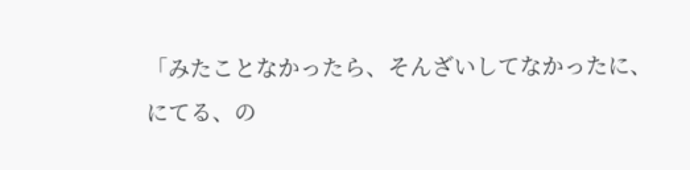「みたことなかったら、そんざいしてなかったに、
にてる、の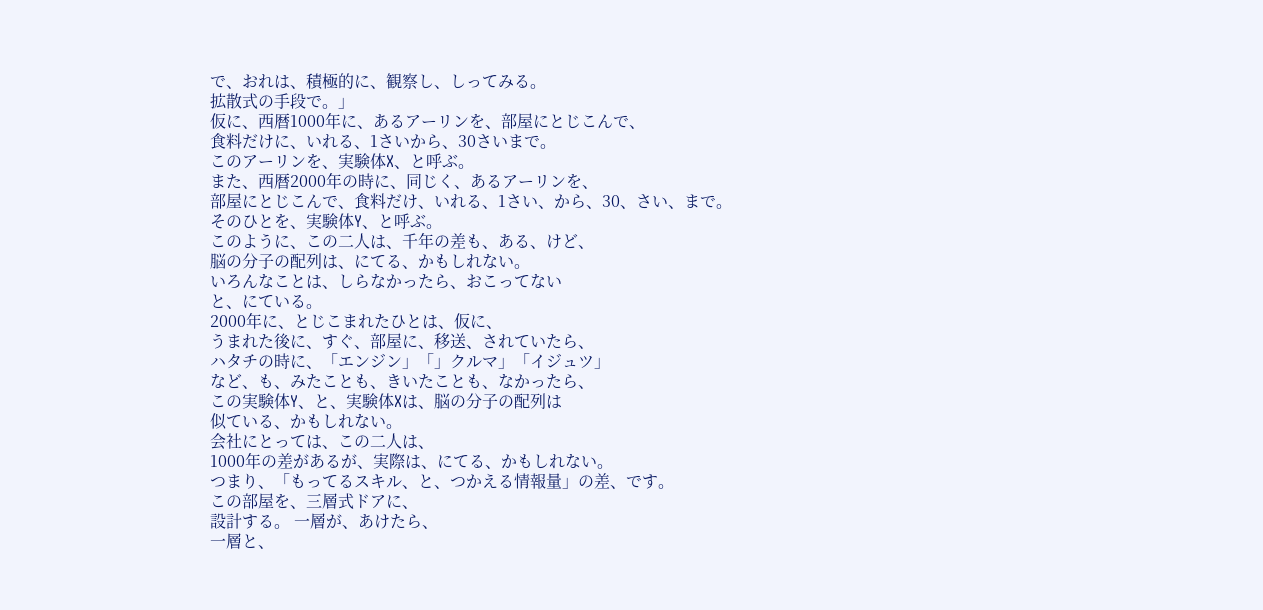で、おれは、積極的に、観察し、しってみる。
拡散式の手段で。」
仮に、西暦1000年に、あるアーリンを、部屋にとじこんで、
食料だけに、いれる、1さいから、30さいまで。
このアーリンを、実験体X、と呼ぶ。
また、西暦2000年の時に、同じく、あるアーリンを、
部屋にとじこんで、食料だけ、いれる、1さい、から、30、さい、まで。
そのひとを、実験体Y、と呼ぶ。
このように、この二人は、千年の差も、ある、けど、
脳の分子の配列は、にてる、かもしれない。
いろんなことは、しらなかったら、おこってない
と、にている。
2000年に、とじこまれたひとは、仮に、
うまれた後に、すぐ、部屋に、移送、されていたら、
ハタチの時に、「エンジン」「」クルマ」「イジュツ」
など、も、みたことも、きいたことも、なかったら、
この実験体Y、と、実験体Xは、脳の分子の配列は
似ている、かもしれない。
会社にとっては、この二人は、
1000年の差があるが、実際は、にてる、かもしれない。
つまり、「もってるスキル、と、つかえる情報量」の差、です。
この部屋を、三層式ドアに、
設計する。 一層が、あけたら、
一層と、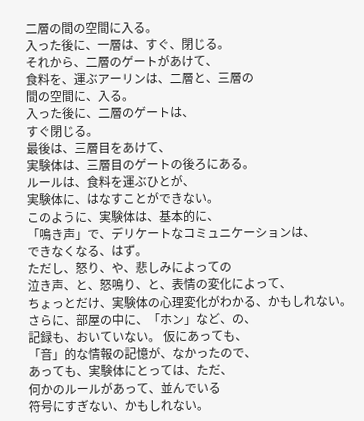二層の間の空間に入る。
入った後に、一層は、すぐ、閉じる。
それから、二層のゲートがあけて、
食料を、運ぶアーリンは、二層と、三層の
間の空間に、入る。
入った後に、二層のゲートは、
すぐ閉じる。
最後は、三層目をあけて、
実験体は、三層目のゲートの後ろにある。
ルールは、食料を運ぶひとが、
実験体に、はなすことができない。
このように、実験体は、基本的に、
「鳴き声」で、デリケートなコミュニケーションは、
できなくなる、はず。
ただし、怒り、や、悲しみによっての
泣き声、と、怒鳴り、と、表情の変化によって、
ちょっとだけ、実験体の心理変化がわかる、かもしれない。
さらに、部屋の中に、「ホン」など、の、
記録も、おいていない。 仮にあっても、
「音」的な情報の記憶が、なかったので、
あっても、実験体にとっては、ただ、
何かのルールがあって、並んでいる
符号にすぎない、かもしれない。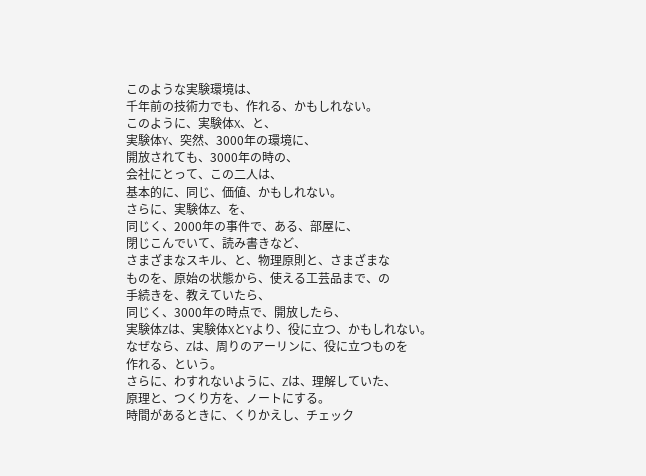このような実験環境は、
千年前の技術力でも、作れる、かもしれない。
このように、実験体X、と、
実験体Y、突然、3000年の環境に、
開放されても、3000年の時の、
会社にとって、この二人は、
基本的に、同じ、価値、かもしれない。
さらに、実験体Z、を、
同じく、2000年の事件で、ある、部屋に、
閉じこんでいて、読み書きなど、
さまざまなスキル、と、物理原則と、さまざまな
ものを、原始の状態から、使える工芸品まで、の
手続きを、教えていたら、
同じく、3000年の時点で、開放したら、
実験体Zは、実験体XとYより、役に立つ、かもしれない。
なぜなら、Zは、周りのアーリンに、役に立つものを
作れる、という。
さらに、わすれないように、Zは、理解していた、
原理と、つくり方を、ノートにする。
時間があるときに、くりかえし、チェック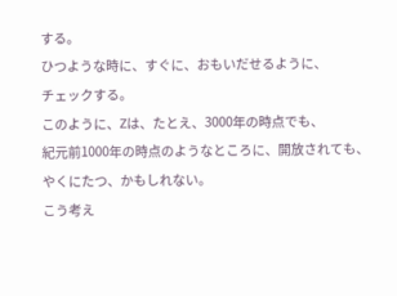する。
ひつような時に、すぐに、おもいだせるように、
チェックする。
このように、Zは、たとえ、3000年の時点でも、
紀元前1000年の時点のようなところに、開放されても、
やくにたつ、かもしれない。
こう考え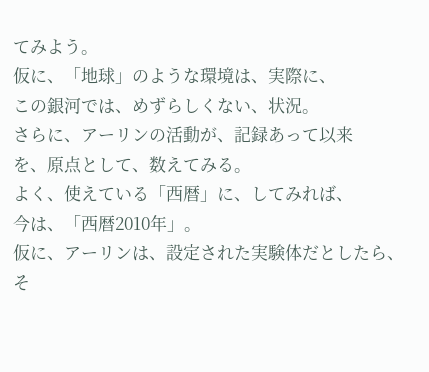てみよう。
仮に、「地球」のような環境は、実際に、
この銀河では、めずらしくない、状況。
さらに、アーリンの活動が、記録あって以来
を、原点として、数えてみる。
よく、使えている「西暦」に、してみれば、
今は、「西暦2010年」。
仮に、アーリンは、設定された実験体だとしたら、
そ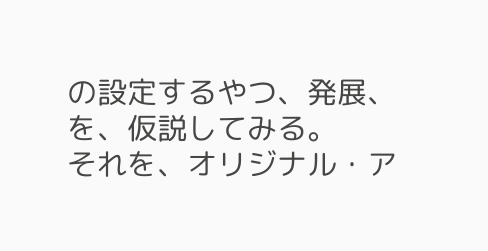の設定するやつ、発展、を、仮説してみる。
それを、オリジナル・ア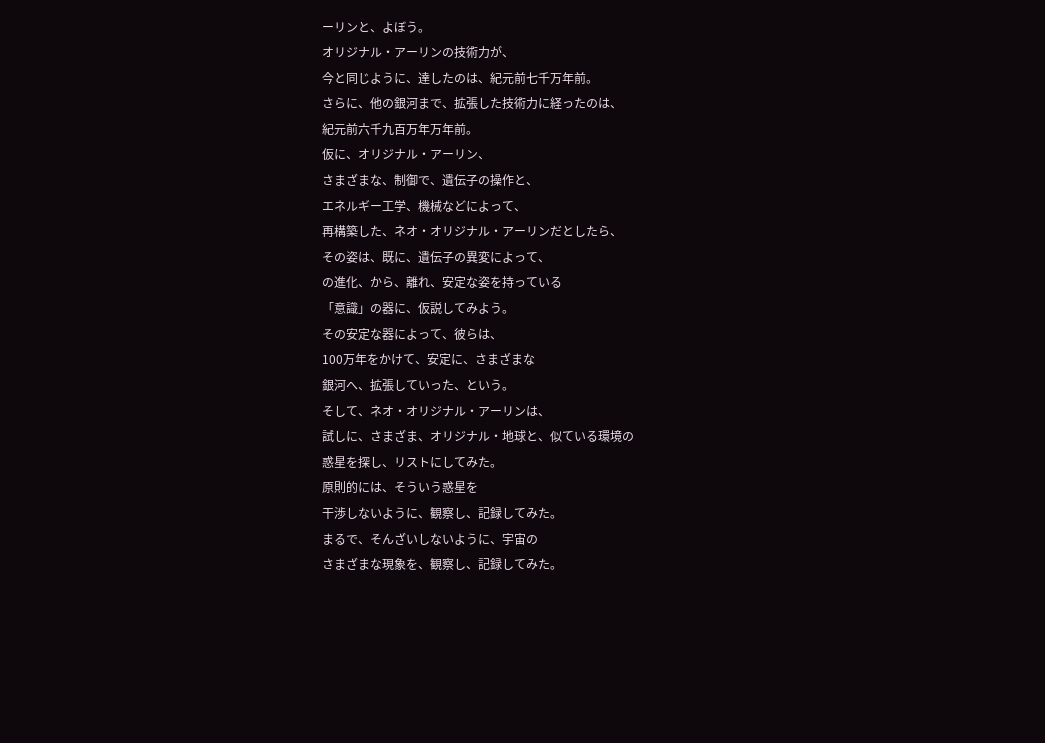ーリンと、よぼう。
オリジナル・アーリンの技術力が、
今と同じように、達したのは、紀元前七千万年前。
さらに、他の銀河まで、拡張した技術力に経ったのは、
紀元前六千九百万年万年前。
仮に、オリジナル・アーリン、
さまざまな、制御で、遺伝子の操作と、
エネルギー工学、機械などによって、
再構築した、ネオ・オリジナル・アーリンだとしたら、
その姿は、既に、遺伝子の異変によって、
の進化、から、離れ、安定な姿を持っている
「意識」の器に、仮説してみよう。
その安定な器によって、彼らは、
100万年をかけて、安定に、さまざまな
銀河へ、拡張していった、という。
そして、ネオ・オリジナル・アーリンは、
試しに、さまざま、オリジナル・地球と、似ている環境の
惑星を探し、リストにしてみた。
原則的には、そういう惑星を
干渉しないように、観察し、記録してみた。
まるで、そんざいしないように、宇宙の
さまざまな現象を、観察し、記録してみた。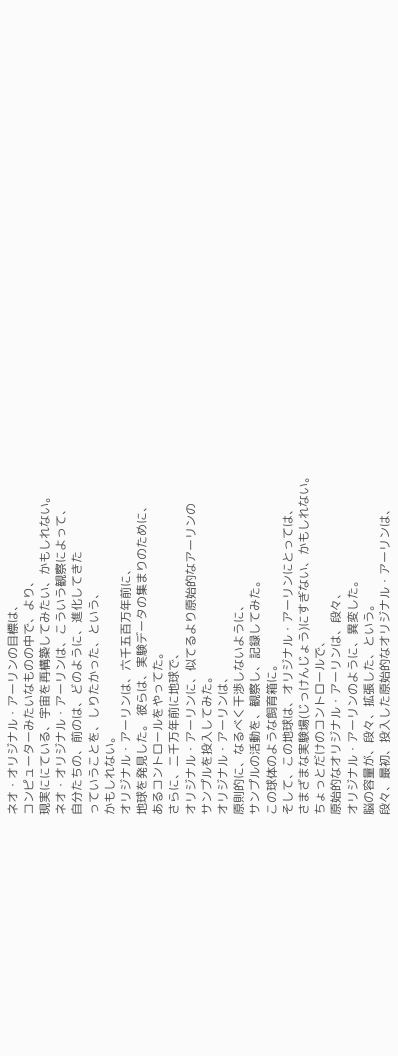ネオ・オリジナル・アーリンの目標は、
コンピューターみたいなものの中で、より、
現実ににている、宇宙を再構築してみたい、かもしれない。
ネオ・オリジナル・アーリンは、こういう観察によって、
自分たちの、前のは、どのように、進化してきた
っていうことを、しりたかった、という、
かもしれない。
オリジナル・アーリンは、六千五百万年前に、
地球を発見した。 彼らは、実験データの集まりのために、
あるコントロールをやってた。
さらに、二千万年前に地球で、
オリジナル・アーリンに、似てるより原始的なアーリンの
サンプルを投入してみた。
オリジナル・アーリンは、
原則的に、なるべく干渉しないように、
サンプルの活動を、観察し、記録してみた。
この球体のような飼育箱に。
そして、この地球は、オリジナル・アーリンにとっては、
さまざまな実験場(じっけんじょう)にすぎない、かもしれない。
ちょっとだけのコントロールで、
原始的なオリジナル・アーリンは、段々、
オリジナル・アーリンのように、異変した。
脳の容量が、段々、拡張した、という。
段々、最初、投入した原始的なオリジナル・アーリンは、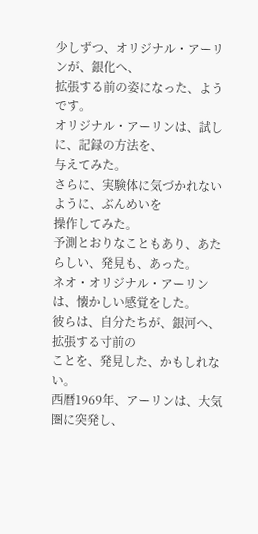少しずつ、オリジナル・アーリンが、銀化へ、
拡張する前の姿になった、ようです。
オリジナル・アーリンは、試しに、記録の方法を、
与えてみた。
さらに、実験体に気づかれないように、ぶんめいを
操作してみた。
予測とおりなこともあり、あたらしい、発見も、あった。
ネオ・オリジナル・アーリンは、懐かしい感覚をした。
彼らは、自分たちが、銀河へ、拡張する寸前の
ことを、発見した、かもしれない。
西暦1969年、アーリンは、大気圏に突発し、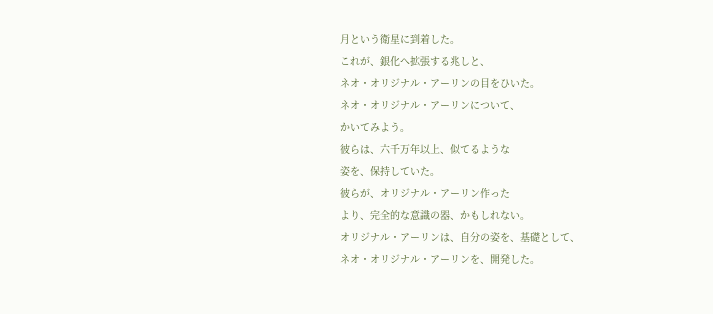月という衛星に到着した。
これが、銀化へ拡張する兆しと、
ネオ・オリジナル・アーリンの目をひいた。
ネオ・オリジナル・アーリンについて、
かいてみよう。
彼らは、六千万年以上、似てるような
姿を、保持していた。
彼らが、オリジナル・アーリン作った
より、完全的な意識の器、かもしれない。
オリジナル・アーリンは、自分の姿を、基礎として、
ネオ・オリジナル・アーリンを、開発した。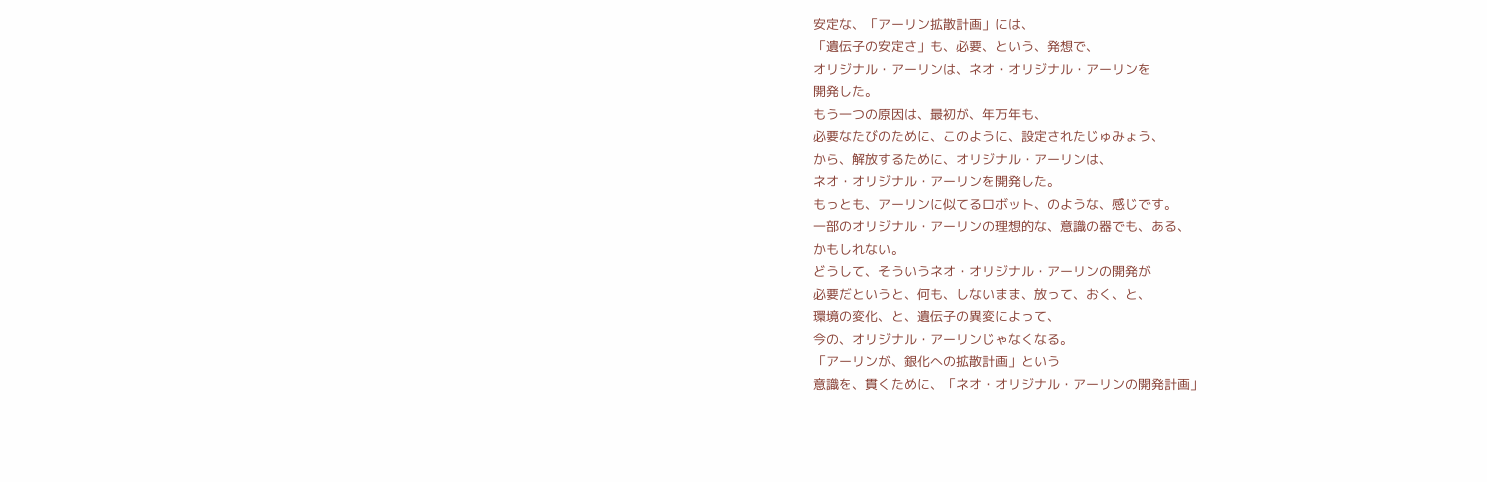安定な、「アーリン拡散計画」には、
「遺伝子の安定さ」も、必要、という、発想で、
オリジナル・アーリンは、ネオ・オリジナル・アーリンを
開発した。
もう一つの原因は、最初が、年万年も、
必要なたびのために、このように、設定されたじゅみょう、
から、解放するために、オリジナル・アーリンは、
ネオ・オリジナル・アーリンを開発した。
もっとも、アーリンに似てるロボット、のような、感じです。
一部のオリジナル・アーリンの理想的な、意識の器でも、ある、
かもしれない。
どうして、そういうネオ・オリジナル・アーリンの開発が
必要だというと、何も、しないまま、放って、おく、と、
環境の変化、と、遺伝子の異変によって、
今の、オリジナル・アーリンじゃなくなる。
「アーリンが、銀化への拡散計画」という
意識を、貫くために、「ネオ・オリジナル・アーリンの開発計画」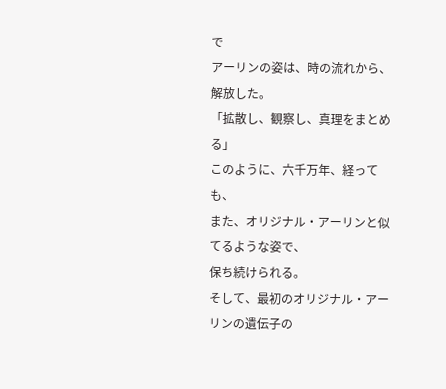で
アーリンの姿は、時の流れから、解放した。
「拡散し、観察し、真理をまとめる」
このように、六千万年、経っても、
また、オリジナル・アーリンと似てるような姿で、
保ち続けられる。
そして、最初のオリジナル・アーリンの遺伝子の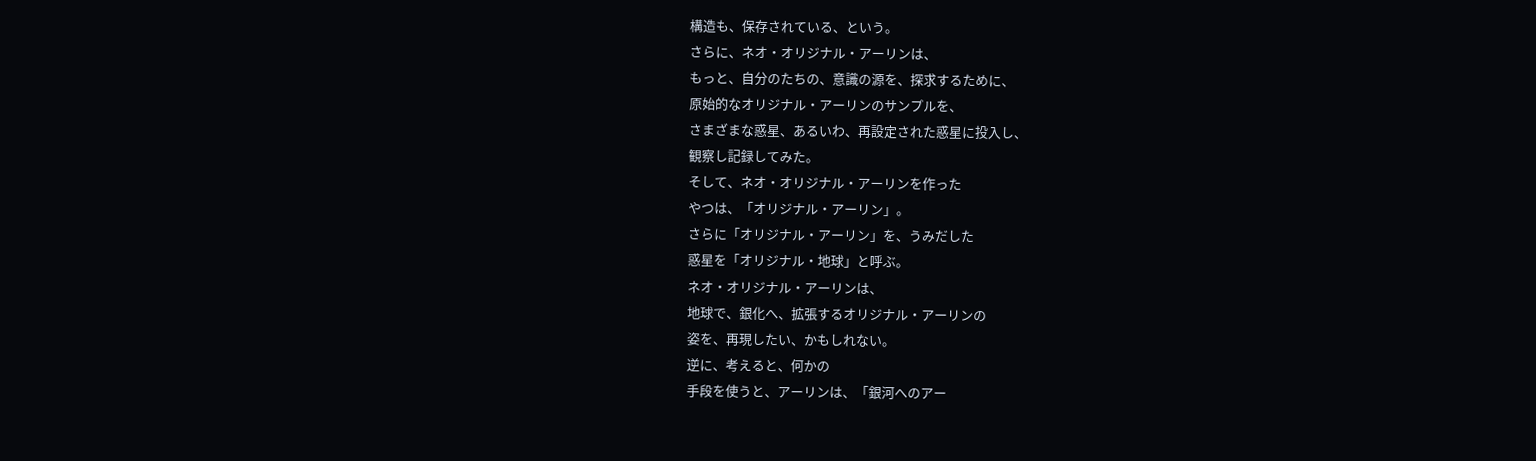構造も、保存されている、という。
さらに、ネオ・オリジナル・アーリンは、
もっと、自分のたちの、意識の源を、探求するために、
原始的なオリジナル・アーリンのサンプルを、
さまざまな惑星、あるいわ、再設定された惑星に投入し、
観察し記録してみた。
そして、ネオ・オリジナル・アーリンを作った
やつは、「オリジナル・アーリン」。
さらに「オリジナル・アーリン」を、うみだした
惑星を「オリジナル・地球」と呼ぶ。
ネオ・オリジナル・アーリンは、
地球で、銀化へ、拡張するオリジナル・アーリンの
姿を、再現したい、かもしれない。
逆に、考えると、何かの
手段を使うと、アーリンは、「銀河へのアー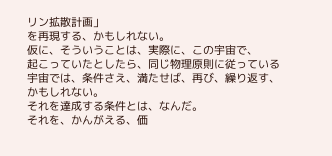リン拡散計画」
を再現する、かもしれない。
仮に、そういうことは、実際に、この宇宙で、
起こっていたとしたら、同じ物理原則に従っている
宇宙では、条件さえ、満たせば、再び、繰り返す、かもしれない。
それを達成する条件とは、なんだ。
それを、かんがえる、価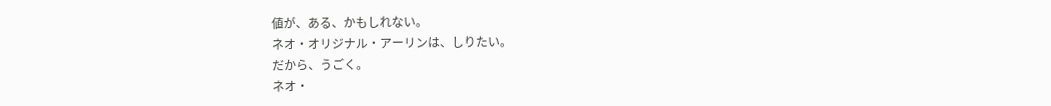値が、ある、かもしれない。
ネオ・オリジナル・アーリンは、しりたい。
だから、うごく。
ネオ・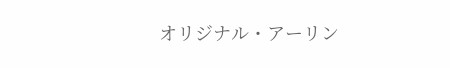オリジナル・アーリン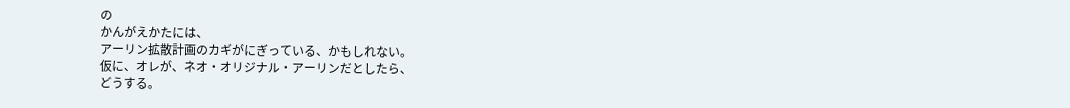の
かんがえかたには、
アーリン拡散計画のカギがにぎっている、かもしれない。
仮に、オレが、ネオ・オリジナル・アーリンだとしたら、
どうする。